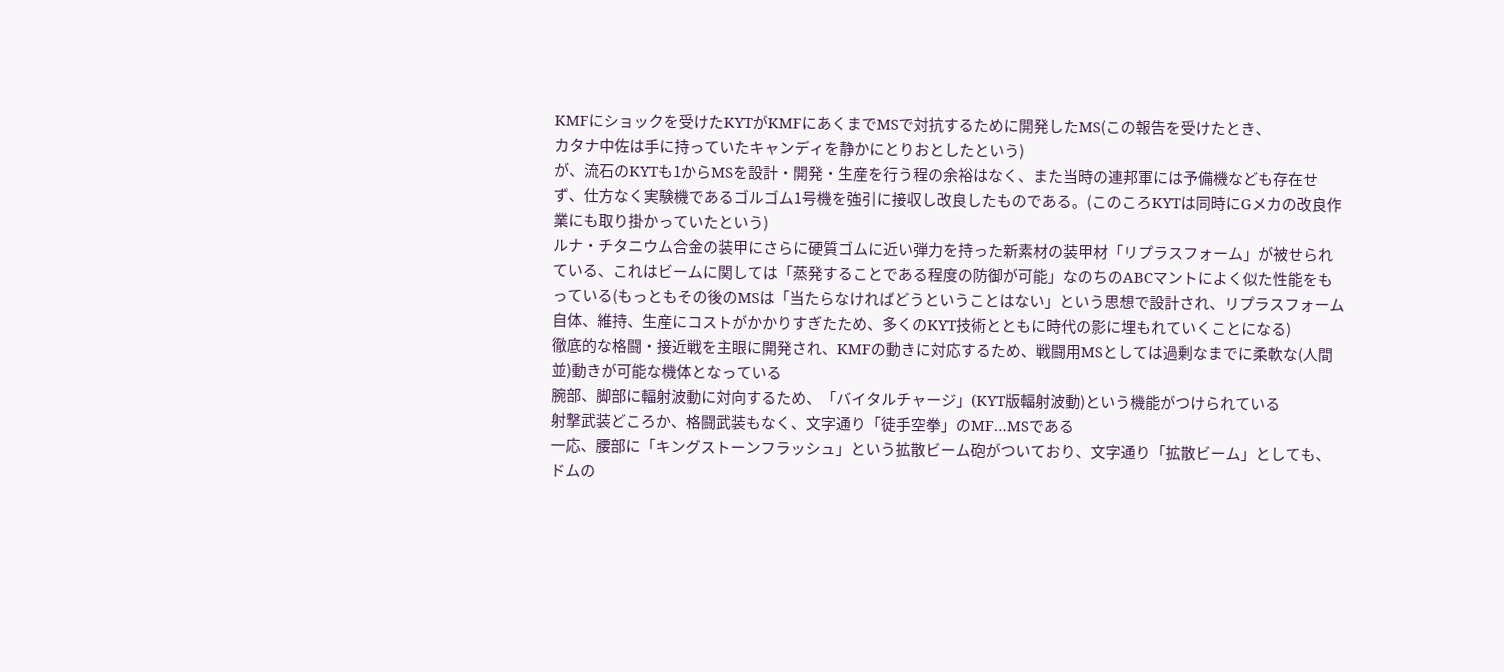KMFにショックを受けたKYTがKMFにあくまでMSで対抗するために開発したMS(この報告を受けたとき、
カタナ中佐は手に持っていたキャンディを静かにとりおとしたという)
が、流石のKYTも1からMSを設計・開発・生産を行う程の余裕はなく、また当時の連邦軍には予備機なども存在せず、仕方なく実験機であるゴルゴム1号機を強引に接収し改良したものである。(このころKYTは同時にGメカの改良作業にも取り掛かっていたという)
ルナ・チタニウム合金の装甲にさらに硬質ゴムに近い弾力を持った新素材の装甲材「リプラスフォーム」が被せられている、これはビームに関しては「蒸発することである程度の防御が可能」なのちのABCマントによく似た性能をもっている(もっともその後のMSは「当たらなければどうということはない」という思想で設計され、リプラスフォーム自体、維持、生産にコストがかかりすぎたため、多くのKYT技術とともに時代の影に埋もれていくことになる)
徹底的な格闘・接近戦を主眼に開発され、KMFの動きに対応するため、戦闘用MSとしては過剰なまでに柔軟な(人間並)動きが可能な機体となっている
腕部、脚部に輻射波動に対向するため、「バイタルチャージ」(KYT版輻射波動)という機能がつけられている
射撃武装どころか、格闘武装もなく、文字通り「徒手空拳」のMF…MSである
一応、腰部に「キングストーンフラッシュ」という拡散ビーム砲がついており、文字通り「拡散ビーム」としても、ドムの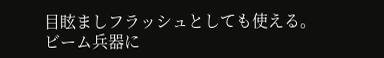目眩ましフラッシュとしても使える。
ビーム兵器に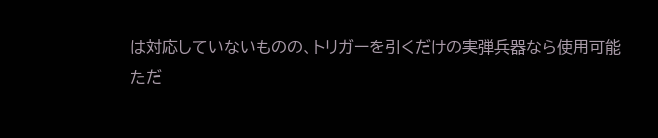は対応していないものの、トリガーを引くだけの実弾兵器なら使用可能
ただ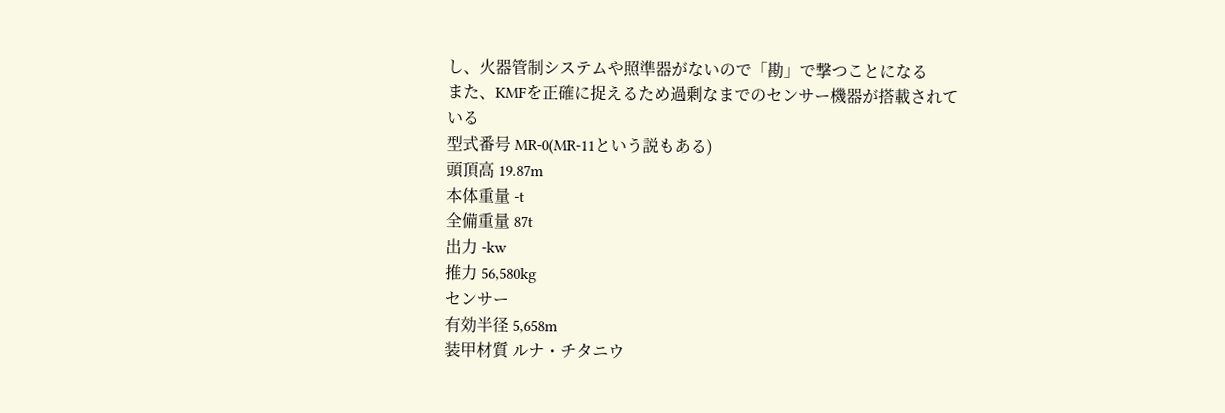し、火器管制システムや照準器がないので「勘」で撃つことになる
また、KMFを正確に捉えるため過剰なまでのセンサー機器が搭載されている
型式番号 MR-0(MR-11という説もある)
頭頂高 19.87m
本体重量 -t
全備重量 87t
出力 -kw
推力 56,580kg
センサー
有効半径 5,658m
装甲材質 ルナ・チタニウ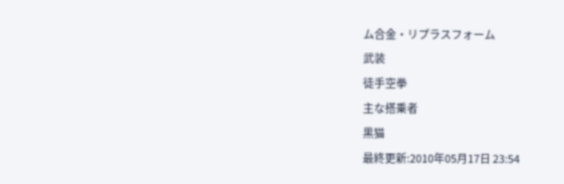ム合金・リプラスフォーム
武装
徒手空拳
主な搭乗者
黒猫
最終更新:2010年05月17日 23:54